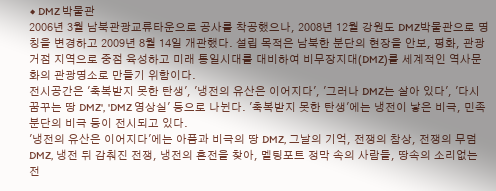◆ DMZ 박물관
2006년 3월 남북관광교류타운으로 공사를 착공했으나, 2008년 12월 강원도 DMZ박물관으로 명칭을 변경하고 2009년 8월 14일 개관했다. 설립 목적은 남북한 분단의 현장을 안보, 평화, 관광 거점 지역으로 중점 육성하고 미래 통일시대를 대비하여 비무장지대(DMZ)를 세계적인 역사문화의 관광명소로 만들기 위함이다.
전시공간은 '축복받지 못한 탄생', '냉전의 유산은 이어지다', '그러나 DMZ는 살아 있다', '다시 꿈꾸는 땅 DMZ', 'DMZ 영상실' 등으로 나뉜다. '축복받지 못한 탄생'에는 냉전이 낳은 비극, 민족 분단의 비극 등이 전시되고 있다.
'냉전의 유산은 이어지다'에는 아픔과 비극의 땅 DMZ, 그날의 기억, 전쟁의 참상, 전쟁의 무덤 DMZ, 냉전 뒤 감춰진 전쟁, 냉전의 흔전을 찾아, 멜팅포트 정막 속의 사람들, 땅속의 소리없는 전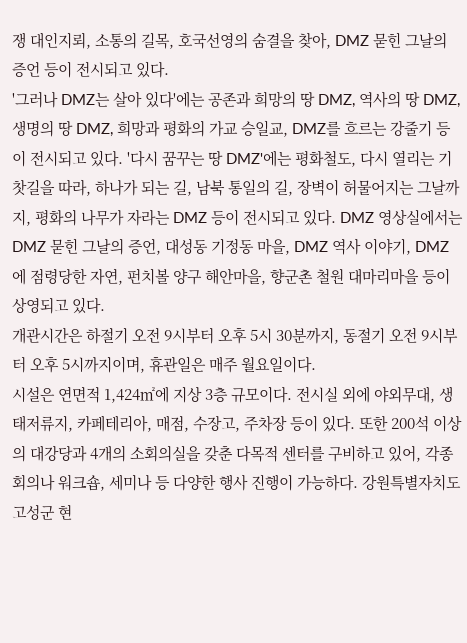쟁 대인지뢰, 소통의 길목, 호국선영의 숨결을 찾아, DMZ 묻힌 그날의 증언 등이 전시되고 있다.
'그러나 DMZ는 살아 있다'에는 공존과 희망의 땅 DMZ, 역사의 땅 DMZ, 생명의 땅 DMZ, 희망과 평화의 가교 승일교, DMZ를 흐르는 강줄기 등이 전시되고 있다. '다시 꿈꾸는 땅 DMZ'에는 평화철도, 다시 열리는 기찻길을 따라, 하나가 되는 길, 남북 통일의 길, 장벽이 허물어지는 그날까지, 평화의 나무가 자라는 DMZ 등이 전시되고 있다. DMZ 영상실에서는 DMZ 묻힌 그날의 증언, 대성동 기정동 마을, DMZ 역사 이야기, DMZ에 점령당한 자연, 펀치볼 양구 해안마을, 향군촌 철원 대마리마을 등이 상영되고 있다.
개관시간은 하절기 오전 9시부터 오후 5시 30분까지, 동절기 오전 9시부터 오후 5시까지이며, 휴관일은 매주 월요일이다.
시설은 연면적 1,424㎡에 지상 3층 규모이다. 전시실 외에 야외무대, 생태저류지, 카페테리아, 매점, 수장고, 주차장 등이 있다. 또한 200석 이상의 대강당과 4개의 소회의실을 갖춘 다목적 센터를 구비하고 있어, 각종 회의나 워크숍, 세미나 등 다양한 행사 진행이 가능하다. 강원특별자치도 고성군 현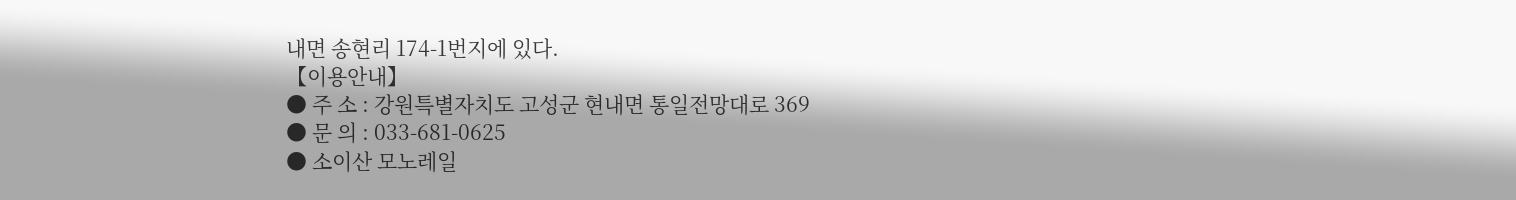내면 송현리 174-1번지에 있다.
【이용안내】
● 주 소 : 강원특별자치도 고성군 현내면 통일전망대로 369
● 문 의 : 033-681-0625
● 소이산 모노레일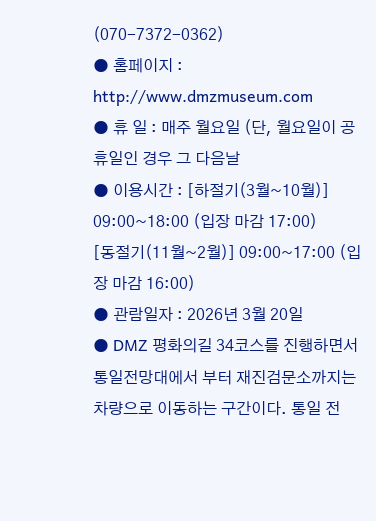(070-7372-0362)
● 홈페이지 : http://www.dmzmuseum.com
● 휴 일 : 매주 월요일 (단, 월요일이 공휴일인 경우 그 다음날
● 이용시간 : [하절기(3월~10월)] 09:00~18:00 (입장 마감 17:00)
[동절기(11월~2월)] 09:00~17:00 (입장 마감 16:00)
● 관람일자 : 2026년 3월 20일
● DMZ 평화의길 34코스를 진행하면서 통일전망대에서 부터 재진검문소까지는 차량으로 이동하는 구간이다. 통일 전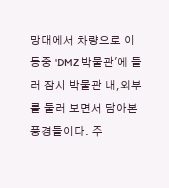망대에서 차량으로 이동중 'DMZ 박물관'에 들러 잠시 박물관 내,외부를 둘러 보면서 담아본 풍경들이다. 주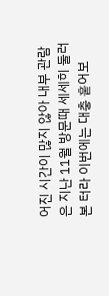어진 시간이 많지 않아 내부 관람은 지난 11월 방문때 세세히 둘러본 터라 이번에는 대충 훝어보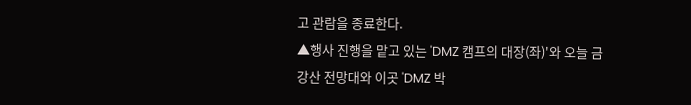고 관람을 종료한다.
▲행사 진행을 맡고 있는 'DMZ 캠프의 대장(좌)'와 오늘 금강산 전망대와 이곳 'DMZ 박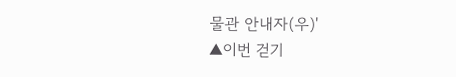물관 안내자(우)'
▲이번 걷기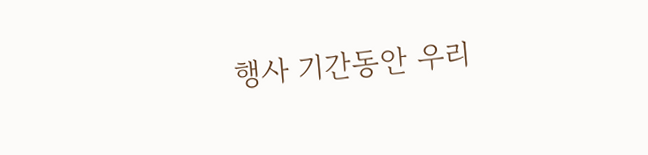행사 기간동안 우리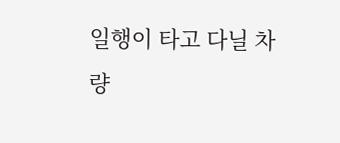일행이 타고 다닐 차량